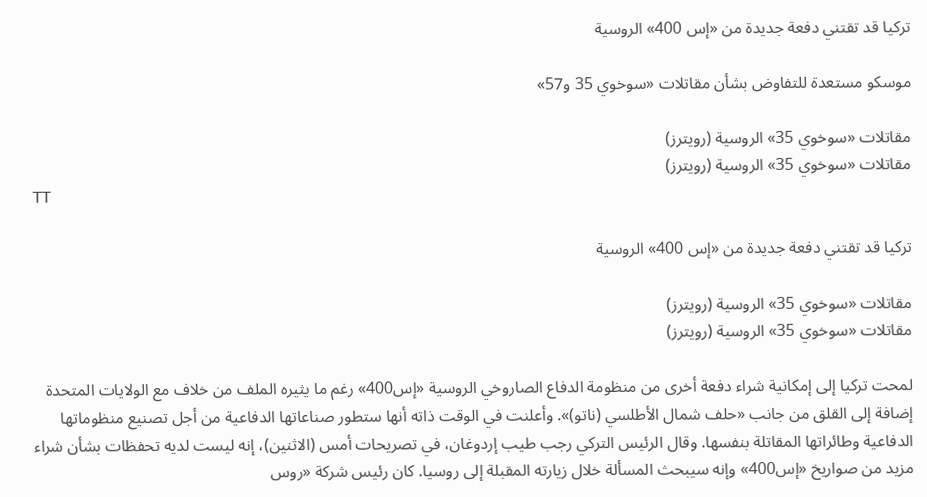تركيا قد تقتني دفعة جديدة من «إس 400» الروسية

موسكو مستعدة للتفاوض بشأن مقاتلات «سوخوي 35 و57»

مقاتلات «سوخوي 35» الروسية (رويترز)
مقاتلات «سوخوي 35» الروسية (رويترز)
TT

تركيا قد تقتني دفعة جديدة من «إس 400» الروسية

مقاتلات «سوخوي 35» الروسية (رويترز)
مقاتلات «سوخوي 35» الروسية (رويترز)

لمحت تركيا إلى إمكانية شراء دفعة أخرى من منظومة الدفاع الصاروخي الروسية «إس400» رغم ما يثيره الملف من خلاف مع الولايات المتحدة إضافة إلى القلق من جانب «حلف شمال الأطلسي (ناتو)». وأعلنت في الوقت ذاته أنها ستطور صناعاتها الدفاعية من أجل تصنيع منظوماتها الدفاعية وطائراتها المقاتلة بنفسها. وقال الرئيس التركي رجب طيب إردوغان، في تصريحات أمس (الاثنين)، إنه ليست لديه تحفظات بشأن شراء مزيد من صواريخ «إس400» وإنه سيبحث المسألة خلال زيارته المقبلة إلى روسيا. كان رئيس شركة «روس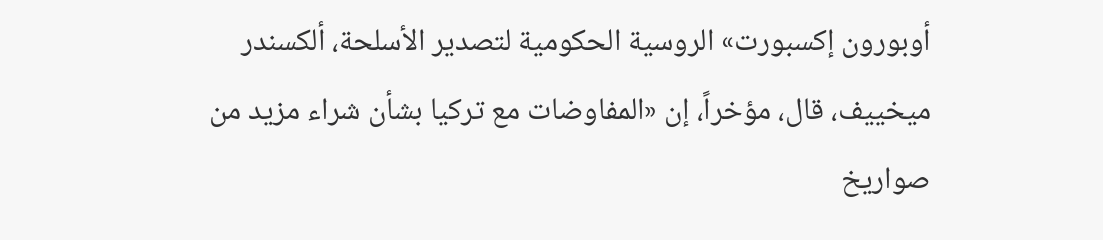أوبورون إكسبورت» الروسية الحكومية لتصدير الأسلحة، ألكسندر ميخييف، قال، مؤخراً، إن «المفاوضات مع تركيا بشأن شراء مزيد من صواريخ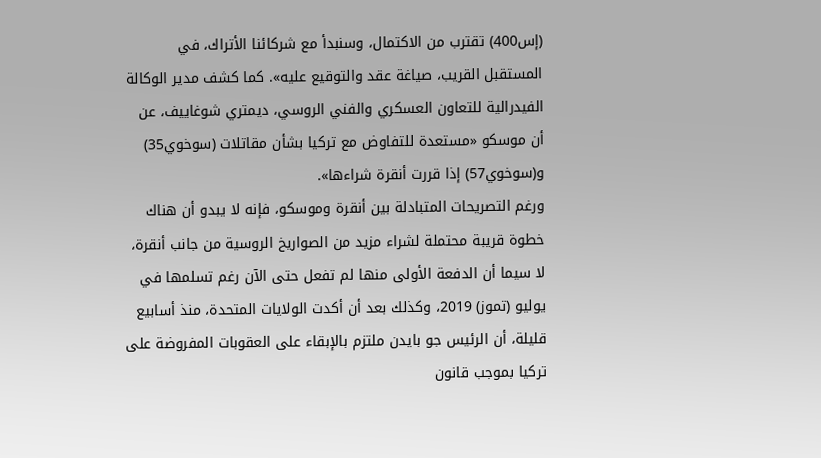(إس400) تقترب من الاكتمال، وسنبدأ مع شركائنا الأتراك، في المستقبل القريب، صياغة عقد والتوقيع عليه». كما كشف مدير الوكالة الفيدرالية للتعاون العسكري والفني الروسي، ديمتري شوغاييف، عن أن موسكو «مستعدة للتفاوض مع تركيا بشأن مقاتلات (سوخوي35) و(سوخوي57) إذا قررت أنقرة شراءها».
ورغم التصريحات المتبادلة بين أنقرة وموسكو، فإنه لا يبدو أن هناك خطوة قريبة محتملة لشراء مزيد من الصواريخ الروسية من جانب أنقرة، لا سيما أن الدفعة الأولى منها لم تفعل حتى الآن رغم تسلمها في يوليو (تموز) 2019، وكذلك بعد أن أكدت الولايات المتحدة، منذ أسابيع قليلة، أن الرئيس جو بايدن ملتزم بالإبقاء على العقوبات المفروضة على تركيا بموجب قانون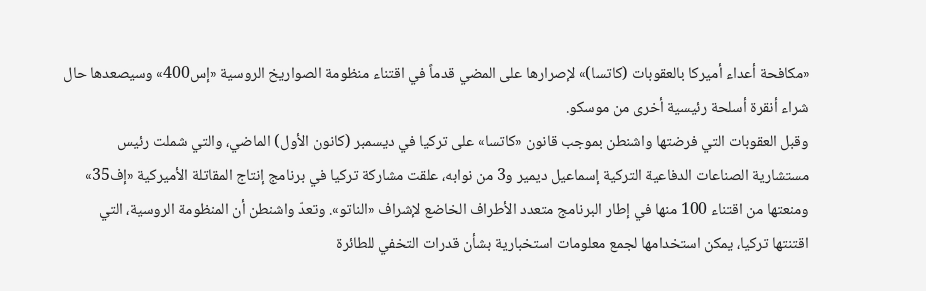«مكافحة أعداء أميركا بالعقوبات (كاتسا)» لإصرارها على المضي قدماً في اقتناء منظومة الصواريخ الروسية «إس400» وسيصعدها حال شراء أنقرة أسلحة رئيسية أخرى من موسكو.
وقبل العقوبات التي فرضتها واشنطن بموجب قانون «كاتسا» على تركيا في ديسمبر (كانون الأول) الماضي، والتي شملت رئيس مستشارية الصناعات الدفاعية التركية إسماعيل ديمير و3 من نوابه، علقت مشاركة تركيا في برنامج إنتاج المقاتلة الأميركية «إف35» ومنعتها من اقتناء 100 منها في إطار البرنامج متعدد الأطراف الخاضع لإشراف «الناتو». وتعدّ واشنطن أن المنظومة الروسية، التي اقتنتها تركيا، يمكن استخدامها لجمع معلومات استخبارية بشأن قدرات التخفي للطائرة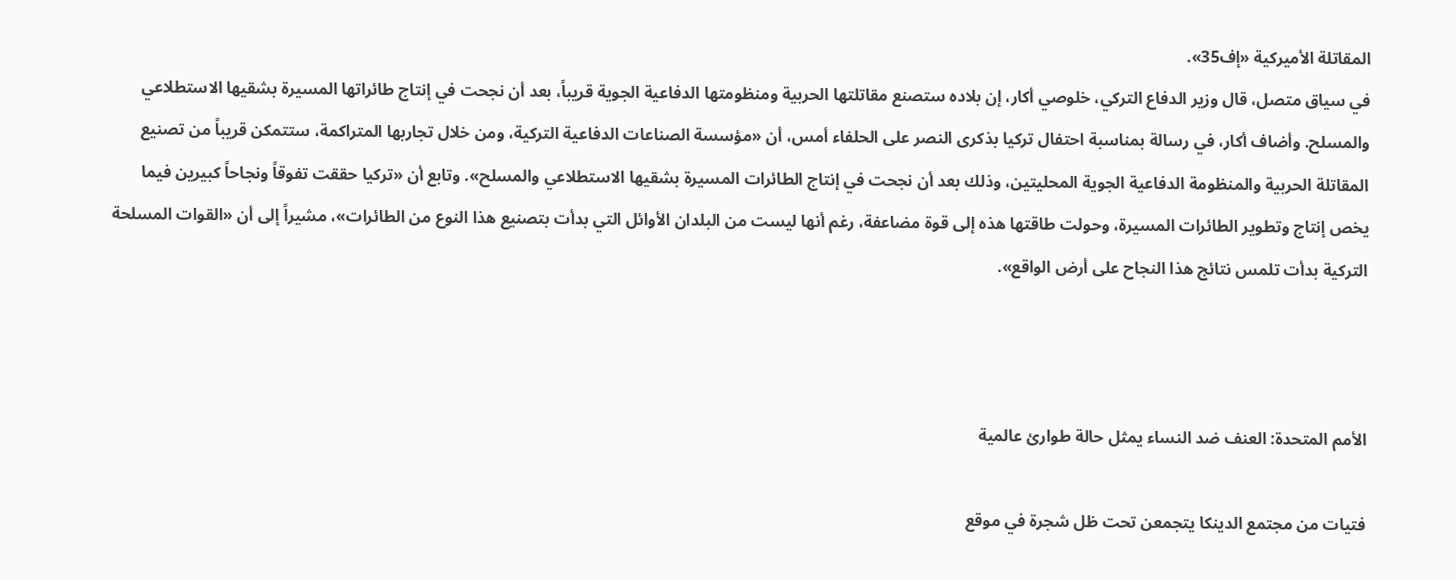المقاتلة الأميركية «إف35».
في سياق متصل، قال وزير الدفاع التركي، خلوصي أكار، إن بلاده ستصنع مقاتلتها الحربية ومنظومتها الدفاعية الجوية قريباً، بعد أن نجحت في إنتاج طائراتها المسيرة بشقيها الاستطلاعي والمسلح. وأضاف أكار، في رسالة بمناسبة احتفال تركيا بذكرى النصر على الحلفاء أمس، أن «مؤسسة الصناعات الدفاعية التركية، ومن خلال تجاربها المتراكمة، ستتمكن قريباً من تصنيع المقاتلة الحربية والمنظومة الدفاعية الجوية المحليتين، وذلك بعد أن نجحت في إنتاج الطائرات المسيرة بشقيها الاستطلاعي والمسلح». وتابع أن «تركيا حققت تفوقاً ونجاحاً كبيرين فيما يخص إنتاج وتطوير الطائرات المسيرة، وحولت طاقتها هذه إلى قوة مضاعفة، رغم أنها ليست من البلدان الأوائل التي بدأت بتصنيع هذا النوع من الطائرات»، مشيراً إلى أن «القوات المسلحة التركية بدأت تلمس نتائج هذا النجاح على أرض الواقع».



الأمم المتحدة: العنف ضد النساء يمثل حالة طوارئ عالمية

فتيات من مجتمع الدينكا يتجمعن تحت ظل شجرة في موقع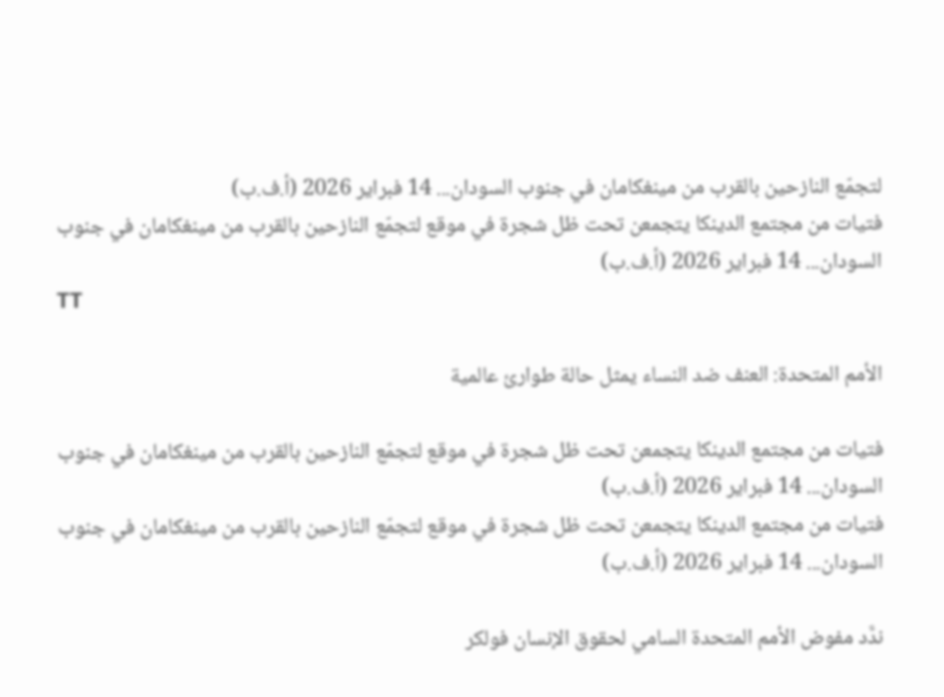لتجمّع النازحين بالقرب من مينغكامان في جنوب السودان... 14 فبراير 2026 (أ.ف.ب)
فتيات من مجتمع الدينكا يتجمعن تحت ظل شجرة في موقع لتجمّع النازحين بالقرب من مينغكامان في جنوب السودان... 14 فبراير 2026 (أ.ف.ب)
TT

الأمم المتحدة: العنف ضد النساء يمثل حالة طوارئ عالمية

فتيات من مجتمع الدينكا يتجمعن تحت ظل شجرة في موقع لتجمّع النازحين بالقرب من مينغكامان في جنوب السودان... 14 فبراير 2026 (أ.ف.ب)
فتيات من مجتمع الدينكا يتجمعن تحت ظل شجرة في موقع لتجمّع النازحين بالقرب من مينغكامان في جنوب السودان... 14 فبراير 2026 (أ.ف.ب)

ندَّد مفوض الأمم المتحدة السامي لحقوق الإنسان فولكر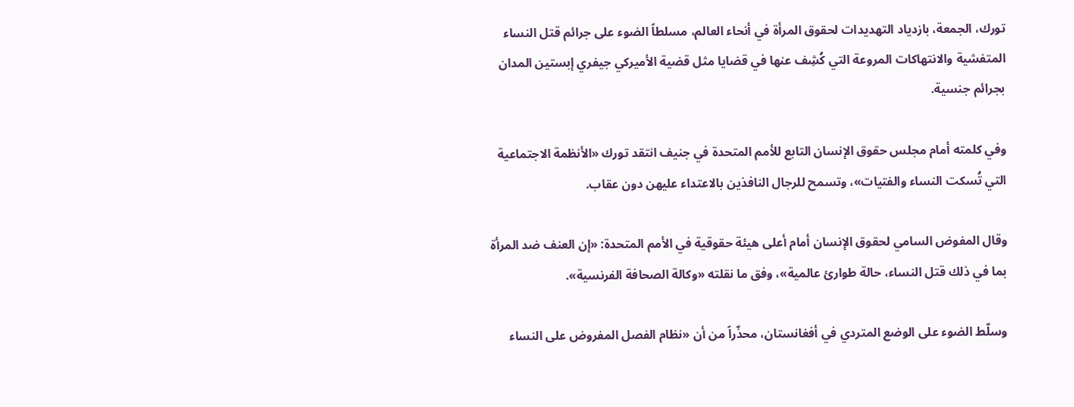تورك، الجمعة، بازدياد التهديدات لحقوق المرأة في أنحاء العالم، مسلطاً الضوء على جرائم قتل النساء المتفشية والانتهاكات المروعة التي كُشِف عنها في قضايا مثل قضية الأميركي جيفري إبستين المدان بجرائم جنسية.

وفي كلمته أمام مجلس حقوق الإنسان التابع للأمم المتحدة في جنيف انتقد تورك «الأنظمة الاجتماعية التي تُسكت النساء والفتيات»، وتسمح للرجال النافذين بالاعتداء عليهن دون عقاب.

وقال المفوض السامي لحقوق الإنسان أمام أعلى هيئة حقوقية في الأمم المتحدة: «إن العنف ضد المرأة بما في ذلك قتل النساء، حالة طوارئ عالمية»، وفق ما نقلته «وكالة الصحافة الفرنسية».

وسلّط الضوء على الوضع المتردي في أفغانستان، محذّراً من أن «نظام الفصل المفروض على النساء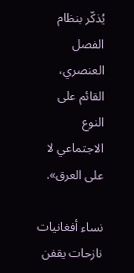يُذكّر بنظام الفصل العنصري، القائم على النوع الاجتماعي لا على العرق».

نساء أفغانيات نازحات يقفن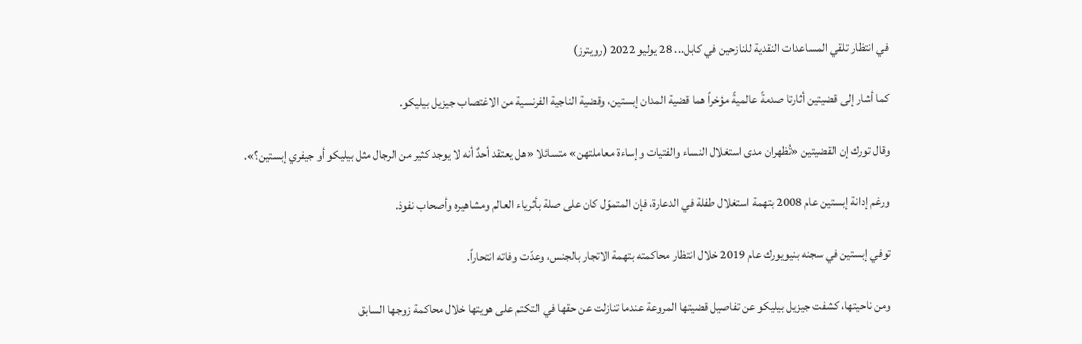في انتظار تلقي المساعدات النقدية للنازحين في كابل... 28 يوليو 2022 (رويترز)

كما أشار إلى قضيتين أثارتا صدمةً عالميةً مؤخراً هما قضية المدان إبستين، وقضية الناجية الفرنسية من الاغتصاب جيزيل بيليكو.

وقال تورك إن القضيتين «تُظهران مدى استغلال النساء والفتيات وإساءة معاملتهن» متسائلا «هل يعتقد أحدٌ أنه لا يوجد كثير من الرجال مثل بيليكو أو جيفري إبستين؟».

ورغم إدانة إبستين عام 2008 بتهمة استغلال طفلة في الدعارة، فإن المتموّل كان على صلة بأثرياء العالم ومشاهيره وأصحاب نفوذ.

توفي إبستين في سجنه بنيويورك عام 2019 خلال انتظار محاكمته بتهمة الاتجار بالجنس، وعدّت وفاته انتحاراً.

ومن ناحيتها، كشفت جيزيل بيليكو عن تفاصيل قضيتها المروعة عندما تنازلت عن حقها في التكتم على هويتها خلال محاكمة زوجها السابق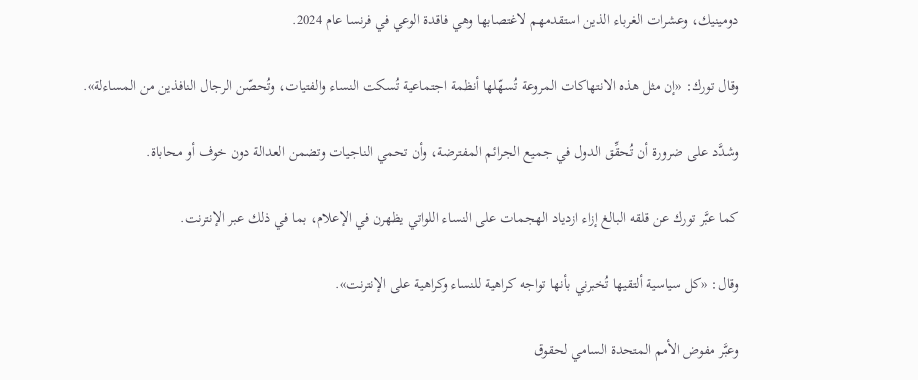دومينيك، وعشرات الغرباء الذين استقدمهم لاغتصابها وهي فاقدة الوعي في فرنسا عام 2024.

وقال تورك: «إن مثل هذه الانتهاكات المروعة تُسهّلها أنظمة اجتماعية تُسكت النساء والفتيات، وتُحصّن الرجال النافذين من المساءلة».

وشدَّد على ضرورة أن تُحقِّق الدول في جميع الجرائم المفترضة، وأن تحمي الناجيات وتضمن العدالة دون خوف أو محاباة.

كما عبَّر تورك عن قلقه البالغ إزاء ازدياد الهجمات على النساء اللواتي يظهرن في الإعلام، بما في ذلك عبر الإنترنت.

وقال: «كل سياسية ألتقيها تُخبرني بأنها تواجه كراهية للنساء وكراهية على الإنترنت».

وعبَّر مفوض الأمم المتحدة السامي لحقوق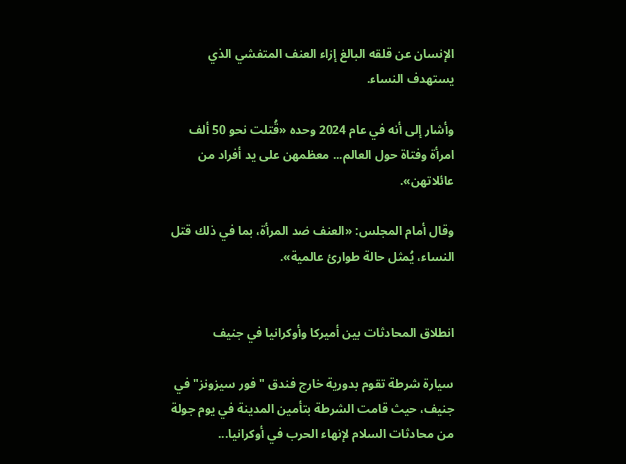الإنسان عن قلقه البالغ إزاء العنف المتفشي الذي يستهدف النساء.

وأشار إلى أنه في عام 2024 وحده «قُتلت نحو 50 ألف امرأة وفتاة حول العالم... معظمهن على يد أفراد من عائلاتهن».

وقال أمام المجلس: «العنف ضد المرأة، بما في ذلك قتل النساء، يُمثل حالة طوارئ عالمية».


انطلاق المحادثات بين أميركا وأوكرانيا في جنيف

سيارة شرطة تقوم بدورية خارج فندق "فور سيزونز" في جنيف، حيث قامت الشرطة بتأمين المدينة في يوم جولة من محادثات السلام لإنهاء الحرب في أوكرانيا...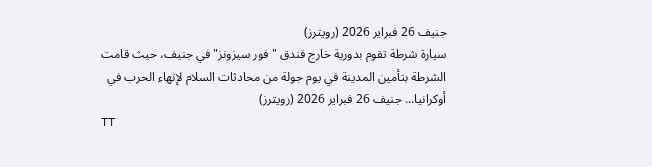جنيف 26 فبراير 2026 (رويترز)
سيارة شرطة تقوم بدورية خارج فندق "فور سيزونز" في جنيف، حيث قامت الشرطة بتأمين المدينة في يوم جولة من محادثات السلام لإنهاء الحرب في أوكرانيا... جنيف 26 فبراير 2026 (رويترز)
TT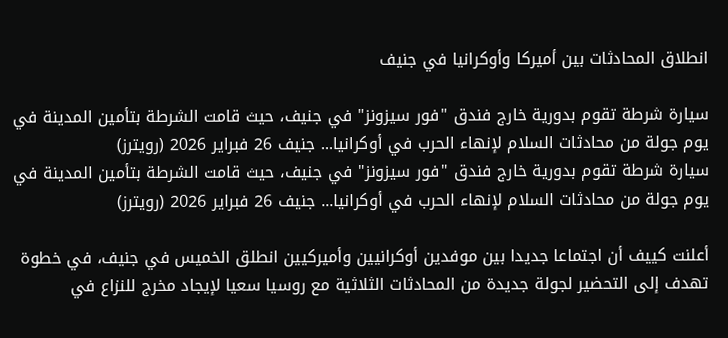انطلاق المحادثات بين أميركا وأوكرانيا في جنيف

سيارة شرطة تقوم بدورية خارج فندق "فور سيزونز" في جنيف، حيث قامت الشرطة بتأمين المدينة في يوم جولة من محادثات السلام لإنهاء الحرب في أوكرانيا... جنيف 26 فبراير 2026 (رويترز)
سيارة شرطة تقوم بدورية خارج فندق "فور سيزونز" في جنيف، حيث قامت الشرطة بتأمين المدينة في يوم جولة من محادثات السلام لإنهاء الحرب في أوكرانيا... جنيف 26 فبراير 2026 (رويترز)

أعلنت كييف أن اجتماعا جديدا بين موفدين أوكرانيين وأميركيين انطلق الخميس في جنيف، في خطوة تهدف إلى التحضير لجولة جديدة من المحادثات الثلاثية مع روسيا سعيا لإيجاد مخرج للنزاع في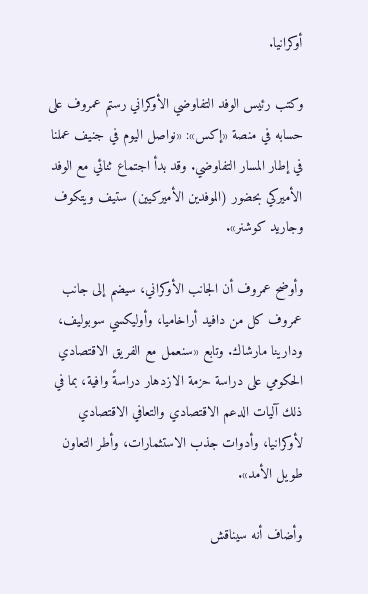أوكرانيا.

وكتب رئيس الوفد التفاوضي الأوكراني رستم عمروف على حسابه في منصة «إكس»: «نواصل اليوم في جنيف عملنا في إطار المسار التفاوضي. وقد بدأ اجتماع ثنائي مع الوفد الأميركي بحضور (الموفدين الأميركيين) ستيف ويتكوف وجاريد كوشنر».

وأوضح عمروف أن الجانب الأوكراني، سيضم إلى جانب عمروف كل من دافيد أراخاميا، وأوليكسي سوبوليف، ودارينا مارشاك. وتابع «سنعمل مع الفريق الاقتصادي الحكومي على دراسة حزمة الازدهار دراسةً وافية، بما في ذلك آليات الدعم الاقتصادي والتعافي الاقتصادي لأوكرانيا، وأدوات جذب الاستثمارات، وأطر التعاون طويل الأمد».

وأضاف أنه سيناقش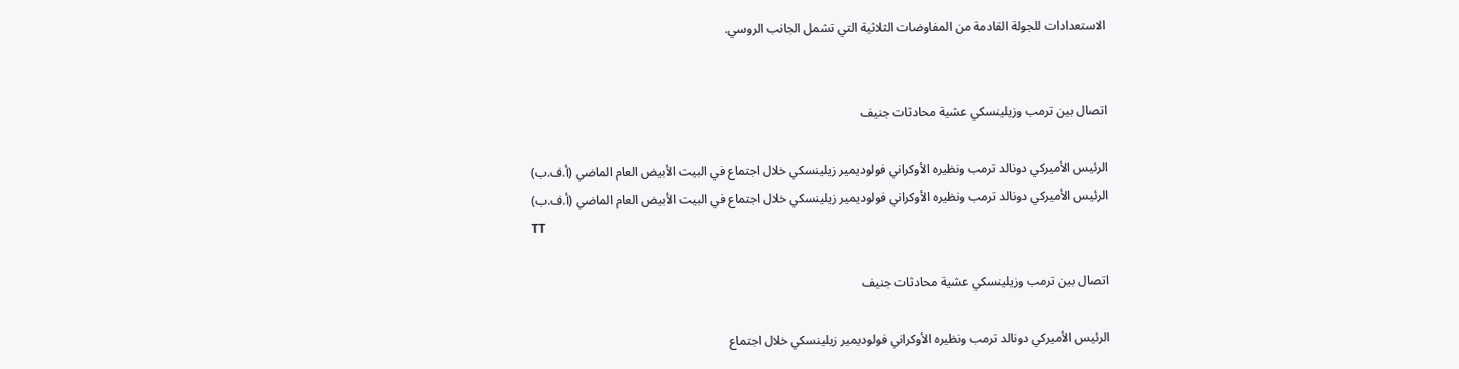الاستعدادات للجولة القادمة من المفاوضات الثلاثية التي تشمل الجانب الروسي.


اتصال بين ترمب وزيلينسكي عشية محادثات جنيف

الرئيس الأميركي دونالد ترمب ونظيره الأوكراني فولوديمير زيلينسكي خلال اجتماع في البيت الأبيض العام الماضي (أ.ف.ب)
الرئيس الأميركي دونالد ترمب ونظيره الأوكراني فولوديمير زيلينسكي خلال اجتماع في البيت الأبيض العام الماضي (أ.ف.ب)
TT

اتصال بين ترمب وزيلينسكي عشية محادثات جنيف

الرئيس الأميركي دونالد ترمب ونظيره الأوكراني فولوديمير زيلينسكي خلال اجتماع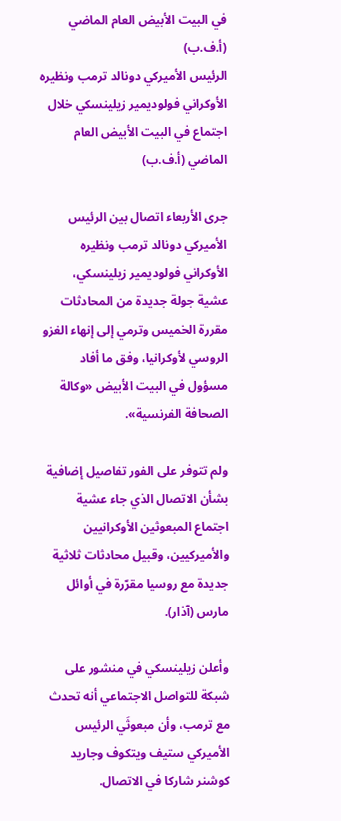في البيت الأبيض العام الماضي (أ.ف.ب)
الرئيس الأميركي دونالد ترمب ونظيره الأوكراني فولوديمير زيلينسكي خلال اجتماع في البيت الأبيض العام الماضي (أ.ف.ب)

جرى الأربعاء اتصال بين الرئيس الأميركي دونالد ترمب ونظيره الأوكراني فولوديمير زيلينسكي، عشية جولة جديدة من المحادثات مقررة الخميس وترمي إلى إنهاء الغزو الروسي لأوكرانيا، وفق ما أفاد مسؤول في البيت الأبيض «وكالة الصحافة الفرنسية».

ولم تتوفر على الفور تفاصيل إضافية بشأن الاتصال الذي جاء عشية اجتماع المبعوثين الأوكرانيين والأميركيين، وقبيل محادثات ثلاثية جديدة مع روسيا مقرّرة في أوائل مارس (آذار).

وأعلن زيلينسكي في منشور على شبكة للتواصل الاجتماعي أنه تحدث مع ترمب، وأن مبعوثَي الرئيس الأميركي ستيف ويتكوف وجاريد كوشنر شاركا في الاتصال.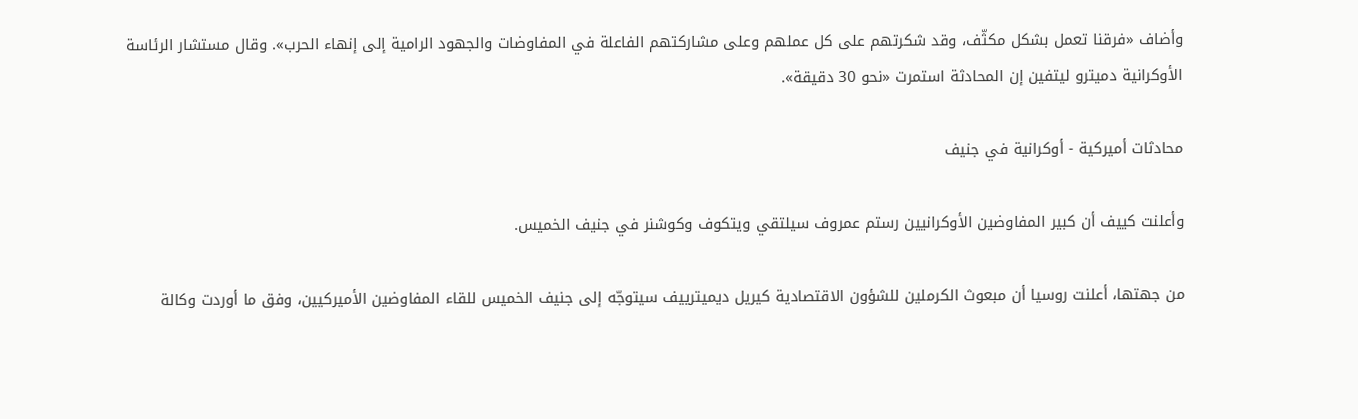وأضاف «فرقنا تعمل بشكل مكثّف، وقد شكرتهم على كل عملهم وعلى مشاركتهم الفاعلة في المفاوضات والجهود الرامية إلى إنهاء الحرب». وقال مستشار الرئاسة الأوكرانية دميترو ليتفين إن المحادثة استمرت «نحو 30 دقيقة».

محادثات أميركية - أوكرانية في جنيف

وأعلنت كييف أن كبير المفاوضين الأوكرانيين رستم عمروف سيلتقي ويتكوف وكوشنر في جنيف الخميس.

من جهتها، أعلنت روسيا أن مبعوث الكرملين للشؤون الاقتصادية كيريل ديميترييف سيتوجّه إلى جنيف الخميس للقاء المفاوضين الأميركيين، وفق ما أوردت وكالة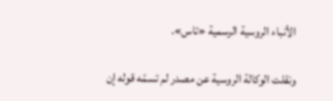الأنباء الروسية الرسمية «تاس».

ونقلت الوكالة الروسية عن مصدر لم تسمّه قوله إن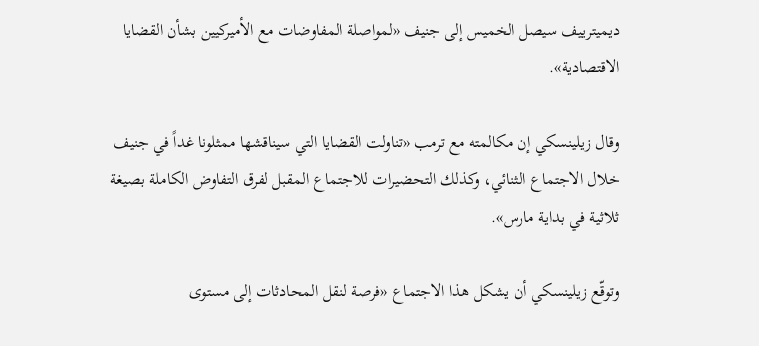ديميترييف سيصل الخميس إلى جنيف «لمواصلة المفاوضات مع الأميركيين بشأن القضايا الاقتصادية».

وقال زيلينسكي إن مكالمته مع ترمب «تناولت القضايا التي سيناقشها ممثلونا غداً في جنيف خلال الاجتماع الثنائي، وكذلك التحضيرات للاجتماع المقبل لفرق التفاوض الكاملة بصيغة ثلاثية في بداية مارس».

وتوقّع زيلينسكي أن يشكل هذا الاجتماع «فرصة لنقل المحادثات إلى مستوى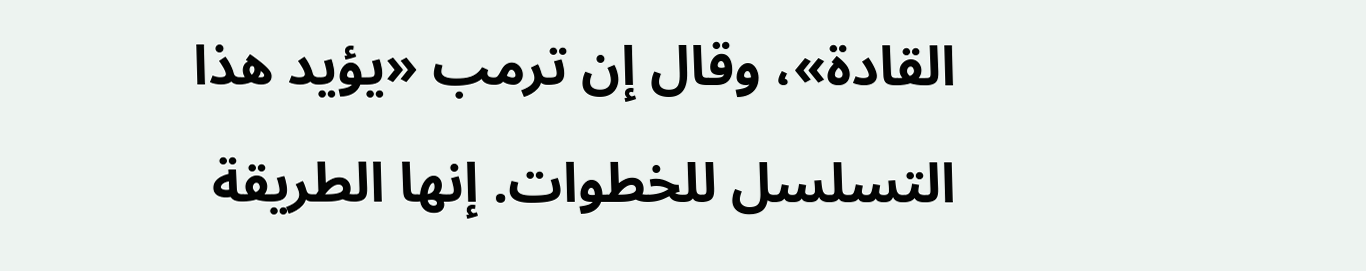القادة»، وقال إن ترمب «يؤيد هذا التسلسل للخطوات. إنها الطريقة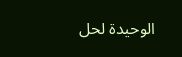الوحيدة لحل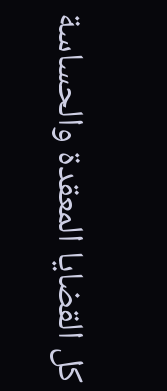كل القضايا المعقدة والحساسة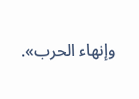وإنهاء الحرب».